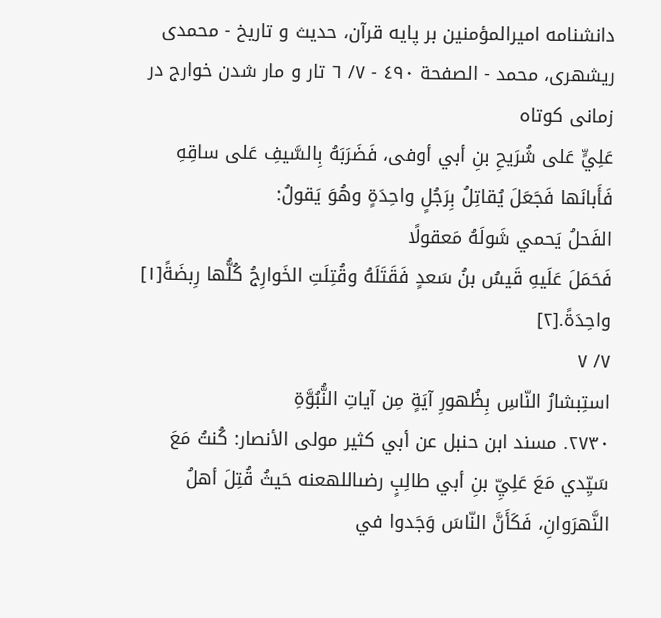دانشنامه اميرالمؤمنين بر پايه قرآن، حديث و تاريخ - محمدی ریشهری، محمد - الصفحة ٤٩٠ - ٧/ ٦ تار و مار شدن خوارج در زمانى كوتاه
عَلِيٍّ عَلى شُرَيحِ بنِ أبي أوفى، فَضَرَبَهُ بِالسَّيفِ عَلى ساقِهِ فَأَبانَها فَجَعَلَ يُقاتِلُ بِرَجُلٍ واحِدَةٍ وهُوَ يَقولُ:
الفَحلُ يَحمي شَولَهُ مَعقولًا
فَحَمَلَ عَلَيهِ قَيسُ بنُ سَعدٍ فَقَتَلَهُ وقُتِلَتِ الخَوارِجُ كُلُّها رِبضَةً[١] واحِدَةً.[٢]
٧/ ٧
استِبشارُ النّاسِ بِظُهورِ آيَةٍ مِن آياتِ النُّبُوَّةِ
٢٧٣٠. مسند ابن حنبل عن أبي كثير مولى الأنصار: كُنتُ مَعَ سَيِّدي مَعَ عَلِيِّ بنِ أبي طالِبٍ رضىاللهعنه حَيثُ قُتِلَ أهلُ النَّهرَوانِ، فَكَأَنَّ النّاسَ وَجَدوا في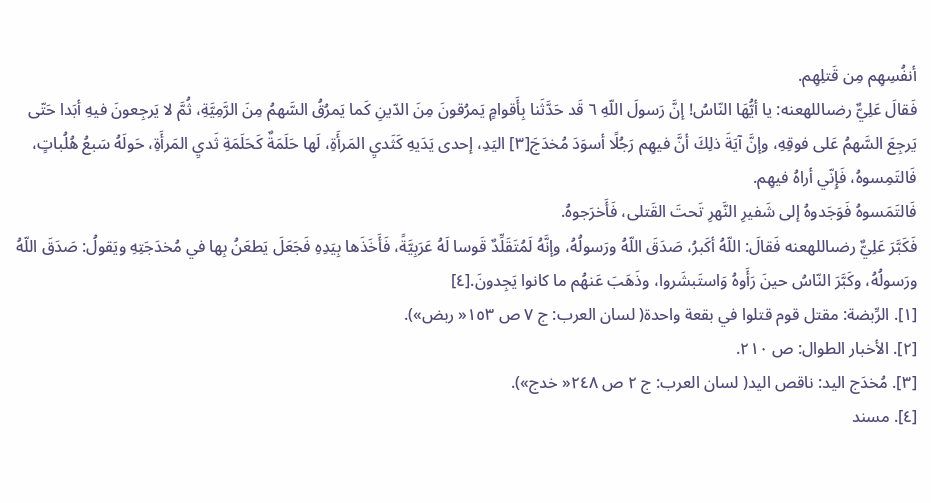أنفُسِهِم مِن قَتلِهِم.
فَقالَ عَلِيٌّ رضىاللهعنه: يا أيُّهَا النّاسُ! إنَّ رَسولَ اللّهِ ٦ قَد حَدَّثَنا بِأَقوامٍ يَمرُقونَ مِنَ الدّينِ كَما يَمرُقُ السَّهمُ مِنَ الرَّمِيَّةِ، ثُمَّ لا يَرجِعونَ فيهِ أبَدا حَتّى يَرجِعَ السَّهمُ عَلى فوقِهِ، وإنَّ آيَةَ ذلِكَ أنَّ فيهِم رَجُلًا أسوَدَ مُخدَجَ[٣] اليَدِ، إحدى يَدَيهِ كَثَديِ المَرأَةِ، لَها حَلَمَةٌ كَحَلَمَةِ ثَديِ المَرأَةِ، حَولَهُ سَبعُ هُلُباتٍ، فَالتَمِسوهُ، فَإِنّي أراهُ فيهِم.
فَالتَمَسوهُ فَوَجَدوهُ إلى شَفيرِ النَّهرِ تَحتَ القَتلى، فَأَخرَجوهُ.
فَكَبَّرَ عَلِيٌّ رضىاللهعنه فَقالَ: اللّهُ أكَبرُ، صَدَقَ اللّهُ ورَسولُهُ، وإنَّهُ لَمُتَقَلِّدٌ قَوسا لَهُ عَرَبِيَّةً، فَأَخَذَها بِيَدِهِ فَجَعَلَ يَطعَنُ بِها في مُخدَجَتِهِ ويَقولُ: صَدَقَ اللّهُ ورَسولُهُ، وكَبَّرَ النّاسُ حينَ رَأَوهُ وَاستَبشَروا، وذَهَبَ عَنهُم ما كانوا يَجِدونَ.[٤]
[١]. الرِّبضة: مقتل قوم قتلوا في بقعة واحدة( لسان العرب: ج ٧ ص ١٥٣« ربض»).
[٢]. الأخبار الطوال: ص ٢١٠.
[٣]. مُخدَج اليد: ناقص اليد( لسان العرب: ج ٢ ص ٢٤٨« خدج»).
[٤]. مسند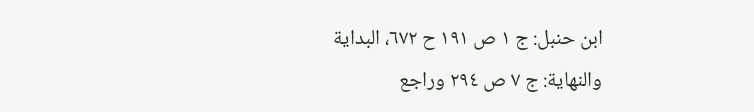ابن حنبل: ج ١ ص ١٩١ ح ٦٧٢، البداية والنهاية: ج ٧ ص ٢٩٤ وراجع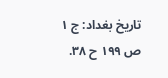تاريخ بغداد: ج ١ ص ١٩٩ ح ٣٨.